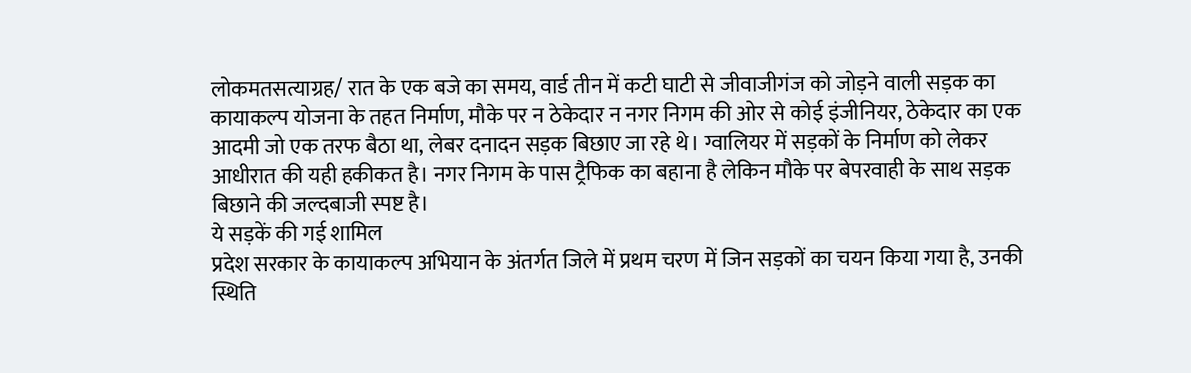लोकमतसत्याग्रह/ रात के एक बजे का समय, वार्ड तीन में कटी घाटी से जीवाजीगंज को जोड़ने वाली सड़क का कायाकल्प योजना के तहत निर्माण, मौके पर न ठेकेदार न नगर निगम की ओर से कोई इंजीनियर, ठेकेदार का एक आदमी जो एक तरफ बैठा था, लेबर दनादन सड़क बिछाए जा रहे थे। ग्वालियर में सड़कों के निर्माण को लेकर आधीरात की यही हकीकत है। नगर निगम के पास ट्रैफिक का बहाना है लेकिन मौके पर बेपरवाही के साथ सड़क बिछाने की जल्दबाजी स्पष्ट है।
ये सड़कें की गई शामिल
प्रदेश सरकार के कायाकल्प अभियान के अंतर्गत जिले में प्रथम चरण में जिन सड़कों का चयन किया गया है, उनकी स्थिति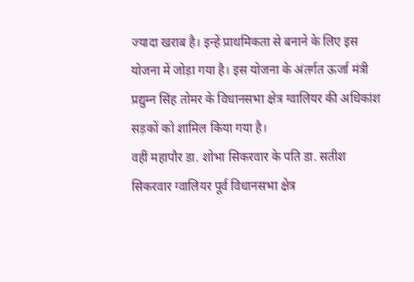ज्यादा खराब है। इन्हें प्राथमिकता से बनाने के लिए इस योजना में जोड़ा गया है। इस योजना के अंतर्गत ऊर्जा मंत्री प्रद्युम्न सिंह तोमर के विधानसभा क्षेत्र ग्वालियर की अधिकांश सड़कों को शामिल किया गया है।
वहीं महापौर डा. शोभा सिकरवार के पति डा. सतीश सिकरवार ग्वालियर पूर्व विधानसभा क्षेत्र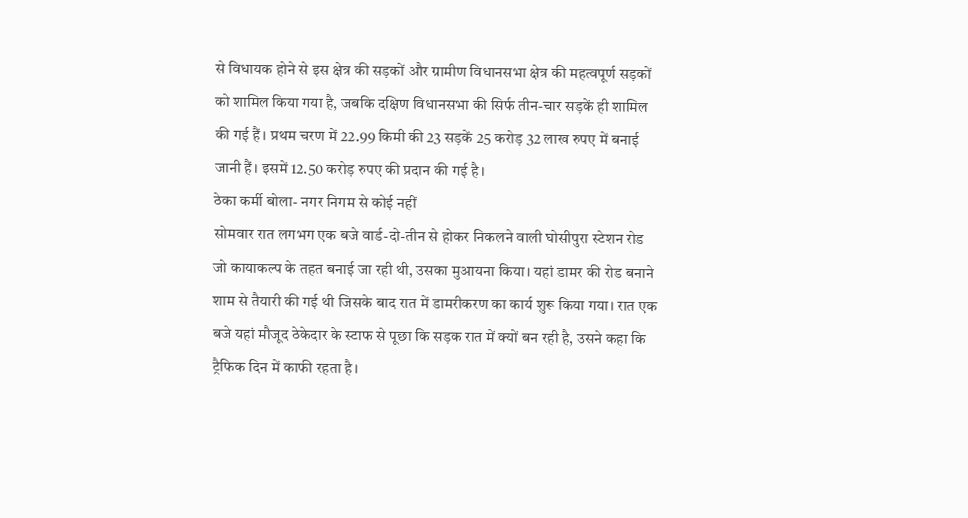से विधायक होने से इस क्षेत्र की सड़कों और ग्रामीण विधानसभा क्षेत्र की महत्वपूर्ण सड़कों को शामिल किया गया है, जबकि दक्षिण विधानसभा की सिर्फ तीन-चार सड़कें ही शामिल की गई हैं। प्रथम चरण में 22.99 किमी की 23 सड़कें 25 करोड़ 32 लाख रुपए में बनाई जानी हैं। इसमें 12.50 करोड़ रुपए की प्रदान की गई है।
ठेका कर्मी बोला- नगर निगम से कोई नहीं
सोमवार रात लगभग एक बजे वार्ड-दो-तीन से होकर निकलने वाली घोसीपुरा स्टेशन रोड जो कायाकल्प के तहत बनाई जा रही थी, उसका मुआयना किया। यहां डामर की रोड बनाने शाम से तैयारी की गई थी जिसके बाद रात में डामरीकरण का कार्य शुरू किया गया। रात एक बजे यहां मौजूद ठेकेदार के स्टाफ से पूछा कि सड़क रात में क्यों बन रही है, उसने कहा कि ट्रैफिक दिन में काफी रहता है।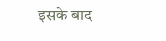इसके बाद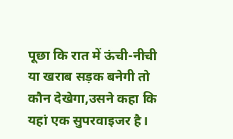पूछा कि रात में ऊंची-नीची या खराब सड़क बनेगी तो कौन देखेगा,उसने कहा कि यहां एक सुपरवाइजर है।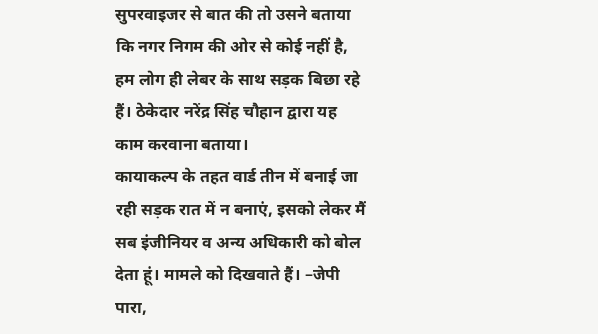सुपरवाइजर से बात की तो उसने बताया कि नगर निगम की ओर से कोई नहीं है, हम लोग ही लेबर के साथ सड़क बिछा रहे हैं। ठेकेदार नरेंद्र सिंह चौहान द्वारा यह काम करवाना बताया।
कायाकल्प के तहत वार्ड तीन में बनाई जा रही सड़क रात में न बनाएं, इसको लेकर मैं सब इंजीनियर व अन्य अधिकारी को बोल देता हूं। मामले को दिखवाते हैं। –जेपी पारा,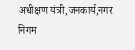अधीक्षण यंत्री,जनकार्य,नगर निगम